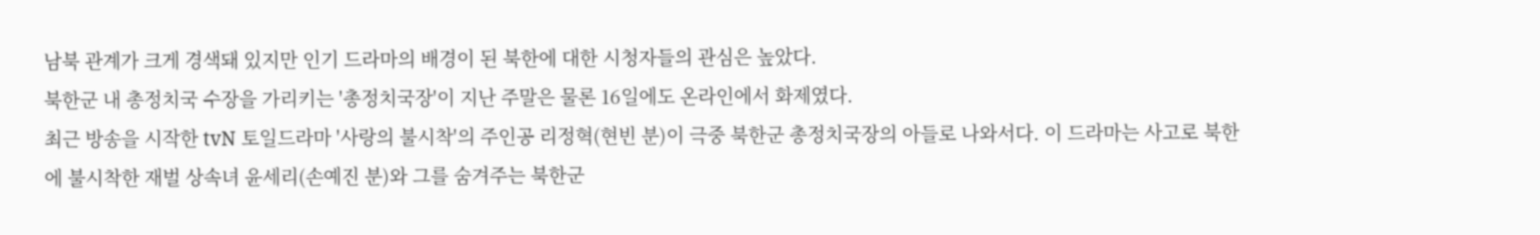남북 관계가 크게 경색돼 있지만 인기 드라마의 배경이 된 북한에 대한 시청자들의 관심은 높았다.
북한군 내 총정치국 수장을 가리키는 '총정치국장'이 지난 주말은 물론 16일에도 온라인에서 화제였다.
최근 방송을 시작한 tvN 토일드라마 '사랑의 불시착'의 주인공 리정혁(현빈 분)이 극중 북한군 총정치국장의 아들로 나와서다. 이 드라마는 사고로 북한에 불시착한 재벌 상속녀 윤세리(손예진 분)와 그를 숨겨주는 북한군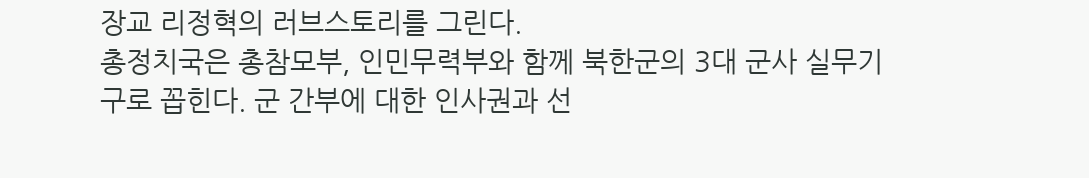장교 리정혁의 러브스토리를 그린다.
총정치국은 총참모부, 인민무력부와 함께 북한군의 3대 군사 실무기구로 꼽힌다. 군 간부에 대한 인사권과 선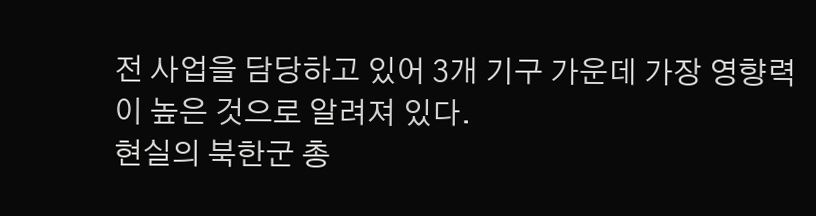전 사업을 담당하고 있어 3개 기구 가운데 가장 영향력이 높은 것으로 알려져 있다.
현실의 북한군 총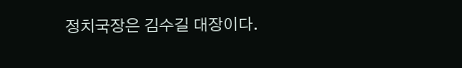정치국장은 김수길 대장이다.